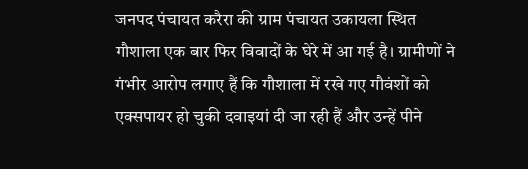जनपद पंचायत करैरा की ग्राम पंचायत उकायला स्थित गौशाला एक बार फिर विवादों के घेरे में आ गई है। ग्रामीणों ने गंभीर आरोप लगाए हैं कि गौशाला में रखे गए गौवंशों को एक्सपायर हो चुकी दवाइयां दी जा रही हैं और उन्हें पीने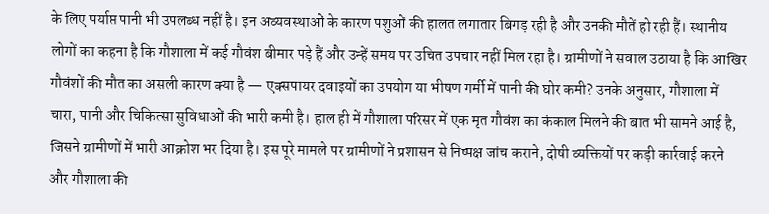के लिए पर्याप्त पानी भी उपलब्ध नहीं है। इन अव्यवस्थाओं के कारण पशुओं की हालत लगातार बिगड़ रही है और उनकी मौतें हो रही हैं। स्थानीय लोगों का कहना है कि गौशाला में कई गौवंश बीमार पड़े हैं और उन्हें समय पर उचित उपचार नहीं मिल रहा है। ग्रामीणों ने सवाल उठाया है कि आखिर गौवंशों की मौत का असली कारण क्या है — एक्सपायर दवाइयों का उपयोग या भीषण गर्मी में पानी की घोर कमी? उनके अनुसार, गौशाला में चारा, पानी और चिकित्सा सुविधाओं की भारी कमी है। हाल ही में गौशाला परिसर में एक मृत गौवंश का कंकाल मिलने की बात भी सामने आई है, जिसने ग्रामीणों में भारी आक्रोश भर दिया है। इस पूरे मामले पर ग्रामीणों ने प्रशासन से निष्पक्ष जांच कराने, दोषी व्यक्तियों पर कड़ी कार्रवाई करने और गौशाला की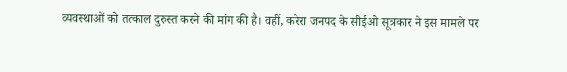व्यवस्थाओं को तत्काल दुरुस्त करने की मांग की है। वहीं, करेरा जनपद के सीईओ सूत्रकार ने इस मामले पर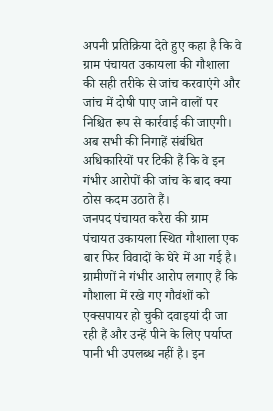अपनी प्रतिक्रिया देते हुए कहा है कि वे ग्राम पंचायत उकायला की गौशाला की सही तरीके से जांच करवाएंगे और जांच में दोषी पाए जाने वालों पर निश्चित रूप से कार्रवाई की जाएगी। अब सभी की निगाहें संबंधित अधिकारियों पर टिकी हैं कि वे इन गंभीर आरोपों की जांच के बाद क्या ठोस कदम उठाते हैं।
जनपद पंचायत करैरा की ग्राम पंचायत उकायला स्थित गौशाला एक बार फिर विवादों के घेरे में आ गई है। ग्रामीणों ने गंभीर आरोप लगाए हैं कि गौशाला में रखे गए गौवंशों को एक्सपायर हो चुकी दवाइयां दी जा रही हैं और उन्हें पीने के लिए पर्याप्त पानी भी उपलब्ध नहीं है। इन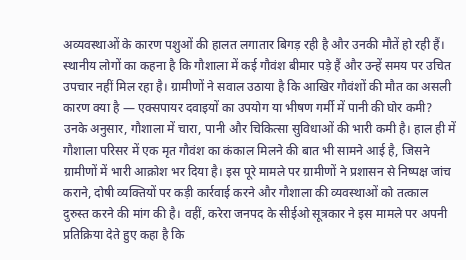अव्यवस्थाओं के कारण पशुओं की हालत लगातार बिगड़ रही है और उनकी मौतें हो रही हैं। स्थानीय लोगों का कहना है कि गौशाला में कई गौवंश बीमार पड़े हैं और उन्हें समय पर उचित उपचार नहीं मिल रहा है। ग्रामीणों ने सवाल उठाया है कि आखिर गौवंशों की मौत का असली कारण क्या है — एक्सपायर दवाइयों का उपयोग या भीषण गर्मी में पानी की घोर कमी? उनके अनुसार, गौशाला में चारा, पानी और चिकित्सा सुविधाओं की भारी कमी है। हाल ही में गौशाला परिसर में एक मृत गौवंश का कंकाल मिलने की बात भी सामने आई है, जिसने ग्रामीणों में भारी आक्रोश भर दिया है। इस पूरे मामले पर ग्रामीणों ने प्रशासन से निष्पक्ष जांच कराने, दोषी व्यक्तियों पर कड़ी कार्रवाई करने और गौशाला की व्यवस्थाओं को तत्काल दुरुस्त करने की मांग की है। वहीं, करेरा जनपद के सीईओ सूत्रकार ने इस मामले पर अपनी प्रतिक्रिया देते हुए कहा है कि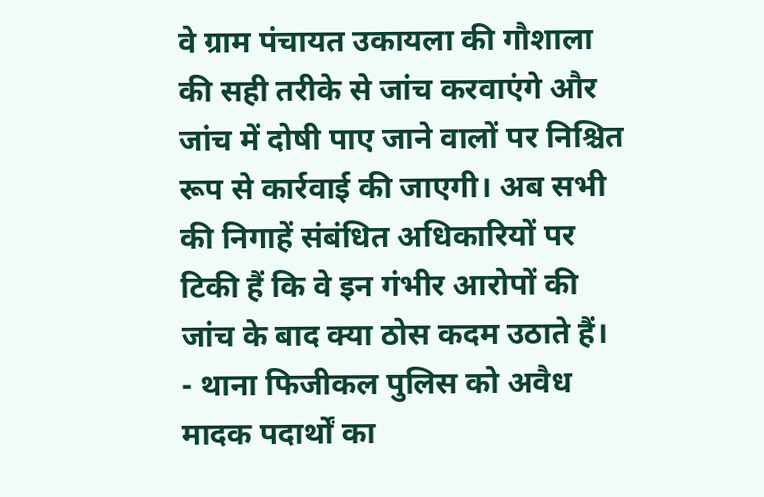वे ग्राम पंचायत उकायला की गौशाला की सही तरीके से जांच करवाएंगे और जांच में दोषी पाए जाने वालों पर निश्चित रूप से कार्रवाई की जाएगी। अब सभी की निगाहें संबंधित अधिकारियों पर टिकी हैं कि वे इन गंभीर आरोपों की जांच के बाद क्या ठोस कदम उठाते हैं।
- थाना फिजीकल पुलिस को अवैध मादक पदार्थों का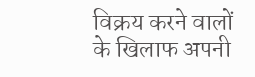विक्रय करने वालों के खिलाफ अपनी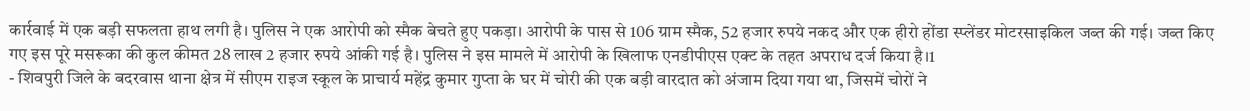कार्रवाई में एक बड़ी सफलता हाथ लगी है। पुलिस ने एक आरोपी को स्मैक बेचते हुए पकड़ा। आरोपी के पास से 106 ग्राम स्मैक, 52 हजार रुपये नकद और एक हीरो होंडा स्प्लेंडर मोटरसाइकिल जब्त की गई। जब्त किए गए इस पूरे मसरूका की कुल कीमत 28 लाख 2 हजार रुपये आंकी गई है। पुलिस ने इस मामले में आरोपी के खिलाफ एनडीपीएस एक्ट के तहत अपराध दर्ज किया है।1
- शिवपुरी जिले के बदरवास थाना क्षेत्र में सीएम राइज स्कूल के प्राचार्य महेंद्र कुमार गुप्ता के घर में चोरी की एक बड़ी वारदात को अंजाम दिया गया था, जिसमें चोरों ने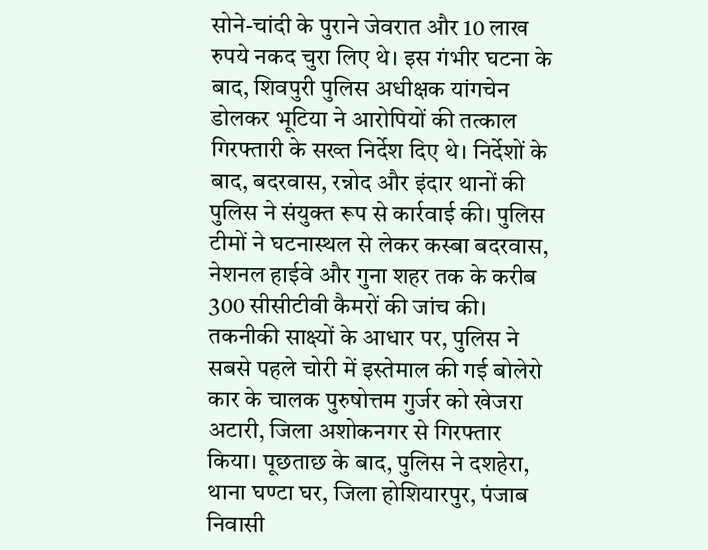सोने-चांदी के पुराने जेवरात और 10 लाख रुपये नकद चुरा लिए थे। इस गंभीर घटना के बाद, शिवपुरी पुलिस अधीक्षक यांगचेन डोलकर भूटिया ने आरोपियों की तत्काल गिरफ्तारी के सख्त निर्देश दिए थे। निर्देशों के बाद, बदरवास, रन्नोद और इंदार थानों की पुलिस ने संयुक्त रूप से कार्रवाई की। पुलिस टीमों ने घटनास्थल से लेकर कस्बा बदरवास, नेशनल हाईवे और गुना शहर तक के करीब 300 सीसीटीवी कैमरों की जांच की। तकनीकी साक्ष्यों के आधार पर, पुलिस ने सबसे पहले चोरी में इस्तेमाल की गई बोलेरो कार के चालक पुरुषोत्तम गुर्जर को खेजरा अटारी, जिला अशोकनगर से गिरफ्तार किया। पूछताछ के बाद, पुलिस ने दशहेरा, थाना घण्टा घर, जिला होशियारपुर, पंजाब निवासी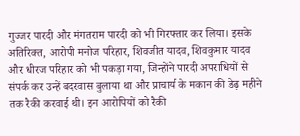गुज्जर पारदी और मंगतराम पारदी को भी गिरफ्तार कर लिया। इसके अतिरिक्त, आरोपी मनोज परिहार, शिवजीत यादव, शिवकुमार यादव और धीरज परिहार को भी पकड़ा गया, जिन्होंने पारदी अपराधियों से संपर्क कर उन्हें बदरवास बुलाया था और प्राचार्य के मकान की डेढ़ महीने तक रैकी करवाई थी। इन आरोपियों को रैकी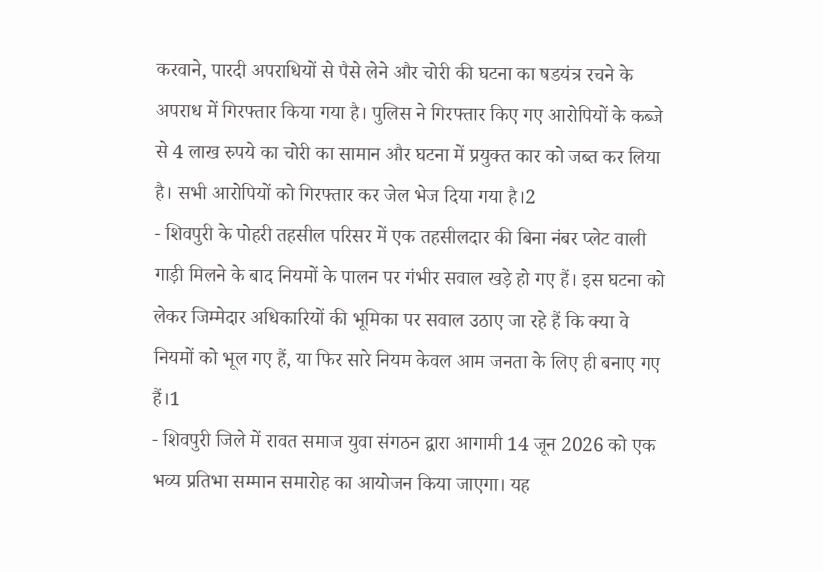करवाने, पारदी अपराधियों से पैसे लेने और चोरी की घटना का षडयंत्र रचने के अपराध में गिरफ्तार किया गया है। पुलिस ने गिरफ्तार किए गए आरोपियों के कब्जे से 4 लाख रुपये का चोरी का सामान और घटना में प्रयुक्त कार को जब्त कर लिया है। सभी आरोपियों को गिरफ्तार कर जेल भेज दिया गया है।2
- शिवपुरी के पोहरी तहसील परिसर में एक तहसीलदार की बिना नंबर प्लेट वाली गाड़ी मिलने के बाद नियमों के पालन पर गंभीर सवाल खड़े हो गए हैं। इस घटना को लेकर जिम्मेदार अधिकारियों की भूमिका पर सवाल उठाए जा रहे हैं कि क्या वे नियमों को भूल गए हैं, या फिर सारे नियम केवल आम जनता के लिए ही बनाए गए हैं।1
- शिवपुरी जिले में रावत समाज युवा संगठन द्वारा आगामी 14 जून 2026 को एक भव्य प्रतिभा सम्मान समारोह का आयोजन किया जाएगा। यह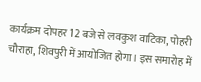कार्यक्रम दोपहर 12 बजे से लवकुश वाटिका, पोहरी चौराहा, शिवपुरी में आयोजित होगा। इस समारोह में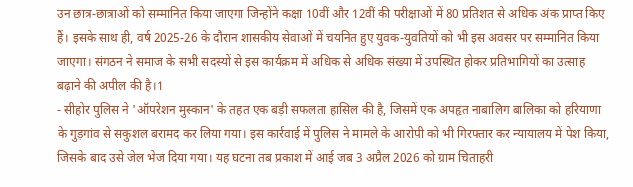उन छात्र-छात्राओं को सम्मानित किया जाएगा जिन्होंने कक्षा 10वीं और 12वीं की परीक्षाओं में 80 प्रतिशत से अधिक अंक प्राप्त किए हैं। इसके साथ ही, वर्ष 2025-26 के दौरान शासकीय सेवाओं में चयनित हुए युवक-युवतियों को भी इस अवसर पर सम्मानित किया जाएगा। संगठन ने समाज के सभी सदस्यों से इस कार्यक्रम में अधिक से अधिक संख्या में उपस्थित होकर प्रतिभागियों का उत्साह बढ़ाने की अपील की है।1
- सीहोर पुलिस ने 'ऑपरेशन मुस्कान' के तहत एक बड़ी सफलता हासिल की है, जिसमें एक अपहृत नाबालिग बालिका को हरियाणा के गुड़गांव से सकुशल बरामद कर लिया गया। इस कार्रवाई में पुलिस ने मामले के आरोपी को भी गिरफ्तार कर न्यायालय में पेश किया, जिसके बाद उसे जेल भेज दिया गया। यह घटना तब प्रकाश में आई जब 3 अप्रैल 2026 को ग्राम चिताहरी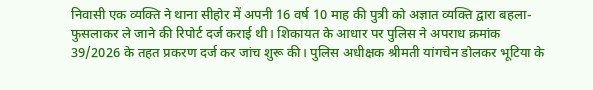निवासी एक व्यक्ति ने थाना सीहोर में अपनी 16 वर्ष 10 माह की पुत्री को अज्ञात व्यक्ति द्वारा बहला-फुसलाकर ले जाने की रिपोर्ट दर्ज कराई थी। शिकायत के आधार पर पुलिस ने अपराध क्रमांक 39/2026 के तहत प्रकरण दर्ज कर जांच शुरू की। पुलिस अधीक्षक श्रीमती यांगचेन डोलकर भूटिया के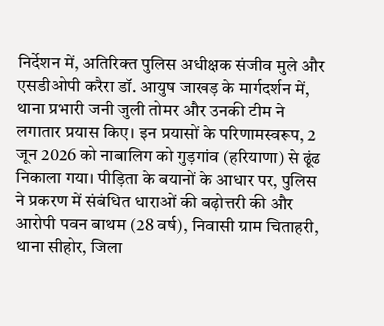निर्देशन में, अतिरिक्त पुलिस अधीक्षक संजीव मुले और एसडीओपी करैरा डॉ. आयुष जाखड़ के मार्गदर्शन में, थाना प्रभारी जनी जुली तोमर और उनकी टीम ने लगातार प्रयास किए। इन प्रयासों के परिणामस्वरूप, 2 जून 2026 को नाबालिग को गुड़गांव (हरियाणा) से ढूंढ निकाला गया। पीड़िता के बयानों के आधार पर, पुलिस ने प्रकरण में संबंधित धाराओं की बढ़ोत्तरी की और आरोपी पवन बाथम (28 वर्ष), निवासी ग्राम चिताहरी, थाना सीहोर, जिला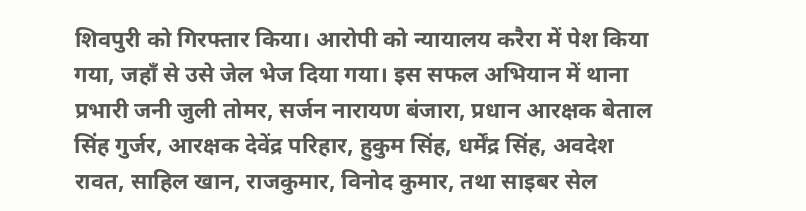शिवपुरी को गिरफ्तार किया। आरोपी को न्यायालय करैरा में पेश किया गया, जहाँ से उसे जेल भेज दिया गया। इस सफल अभियान में थाना प्रभारी जनी जुली तोमर, सर्जन नारायण बंजारा, प्रधान आरक्षक बेताल सिंह गुर्जर, आरक्षक देवेंद्र परिहार, हुकुम सिंह, धर्मेंद्र सिंह, अवदेश रावत, साहिल खान, राजकुमार, विनोद कुमार, तथा साइबर सेल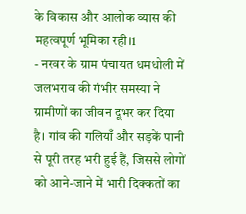के विकास और आलोक व्यास की महत्वपूर्ण भूमिका रही।1
- नरवर के ग्राम पंचायत धमधोली में जलभराव की गंभीर समस्या ने ग्रामीणों का जीवन दूभर कर दिया है। गांव की गलियाँ और सड़कें पानी से पूरी तरह भरी हुई हैं, जिससे लोगों को आने-जाने में भारी दिक्कतों का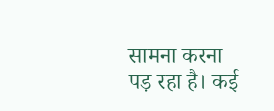सामना करना पड़ रहा है। कई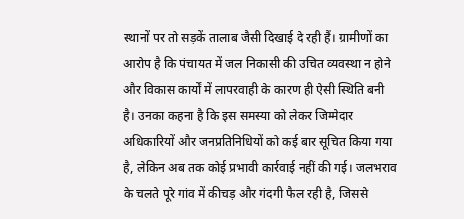स्थानों पर तो सड़कें तालाब जैसी दिखाई दे रही हैं। ग्रामीणों का आरोप है कि पंचायत में जल निकासी की उचित व्यवस्था न होने और विकास कार्यों में लापरवाही के कारण ही ऐसी स्थिति बनी है। उनका कहना है कि इस समस्या को लेकर जिम्मेदार अधिकारियों और जनप्रतिनिधियों को कई बार सूचित किया गया है, लेकिन अब तक कोई प्रभावी कार्रवाई नहीं की गई। जलभराव के चलते पूरे गांव में कीचड़ और गंदगी फैल रही है, जिससे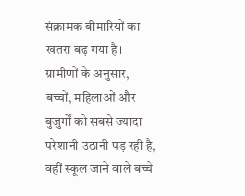संक्रामक बीमारियों का खतरा बढ़ गया है। ग्रामीणों के अनुसार, बच्चों, महिलाओं और बुजुर्गों को सबसे ज्यादा परेशानी उठानी पड़ रही है, वहीं स्कूल जाने वाले बच्चे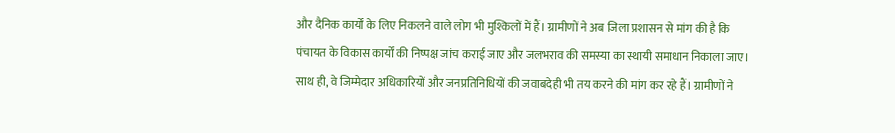और दैनिक कार्यों के लिए निकलने वाले लोग भी मुश्किलों में हैं। ग्रामीणों ने अब जिला प्रशासन से मांग की है कि पंचायत के विकास कार्यों की निष्पक्ष जांच कराई जाए और जलभराव की समस्या का स्थायी समाधान निकाला जाए। साथ ही, वे जिम्मेदार अधिकारियों और जनप्रतिनिधियों की जवाबदेही भी तय करने की मांग कर रहे हैं। ग्रामीणों ने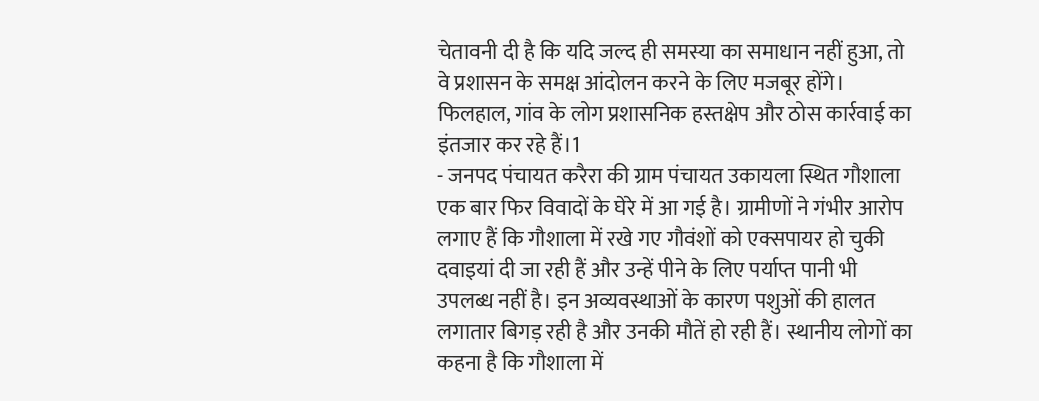चेतावनी दी है कि यदि जल्द ही समस्या का समाधान नहीं हुआ, तो वे प्रशासन के समक्ष आंदोलन करने के लिए मजबूर होंगे। फिलहाल, गांव के लोग प्रशासनिक हस्तक्षेप और ठोस कार्रवाई का इंतजार कर रहे हैं।1
- जनपद पंचायत करैरा की ग्राम पंचायत उकायला स्थित गौशाला एक बार फिर विवादों के घेरे में आ गई है। ग्रामीणों ने गंभीर आरोप लगाए हैं कि गौशाला में रखे गए गौवंशों को एक्सपायर हो चुकी दवाइयां दी जा रही हैं और उन्हें पीने के लिए पर्याप्त पानी भी उपलब्ध नहीं है। इन अव्यवस्थाओं के कारण पशुओं की हालत लगातार बिगड़ रही है और उनकी मौतें हो रही हैं। स्थानीय लोगों का कहना है कि गौशाला में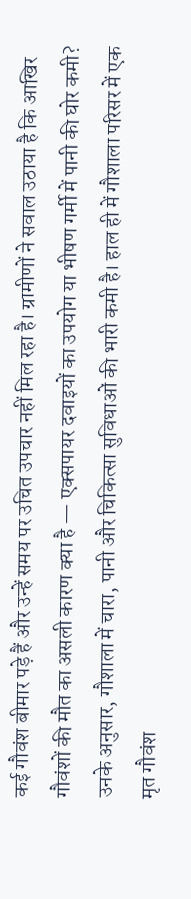कई गौवंश बीमार पड़े हैं और उन्हें समय पर उचित उपचार नहीं मिल रहा है। ग्रामीणों ने सवाल उठाया है कि आखिर गौवंशों की मौत का असली कारण क्या है — एक्सपायर दवाइयों का उपयोग या भीषण गर्मी में पानी की घोर कमी? उनके अनुसार, गौशाला में चारा, पानी और चिकित्सा सुविधाओं की भारी कमी है। हाल ही में गौशाला परिसर में एक मृत गौवंश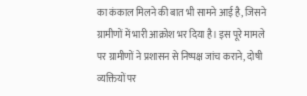का कंकाल मिलने की बात भी सामने आई है, जिसने ग्रामीणों में भारी आक्रोश भर दिया है। इस पूरे मामले पर ग्रामीणों ने प्रशासन से निष्पक्ष जांच कराने, दोषी व्यक्तियों पर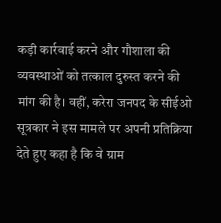कड़ी कार्रवाई करने और गौशाला की व्यवस्थाओं को तत्काल दुरुस्त करने की मांग की है। वहीं, करेरा जनपद के सीईओ सूत्रकार ने इस मामले पर अपनी प्रतिक्रिया देते हुए कहा है कि वे ग्राम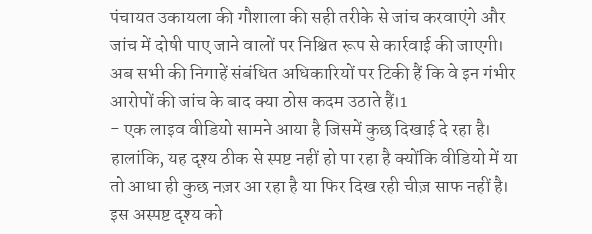पंचायत उकायला की गौशाला की सही तरीके से जांच करवाएंगे और जांच में दोषी पाए जाने वालों पर निश्चित रूप से कार्रवाई की जाएगी। अब सभी की निगाहें संबंधित अधिकारियों पर टिकी हैं कि वे इन गंभीर आरोपों की जांच के बाद क्या ठोस कदम उठाते हैं।1
- एक लाइव वीडियो सामने आया है जिसमें कुछ दिखाई दे रहा है। हालांकि, यह दृश्य ठीक से स्पष्ट नहीं हो पा रहा है क्योंकि वीडियो में या तो आधा ही कुछ नज़र आ रहा है या फिर दिख रही चीज़ साफ नहीं है। इस अस्पष्ट दृश्य को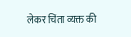लेकर चिंता व्यक्त की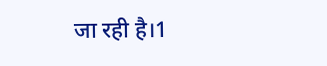जा रही है।1